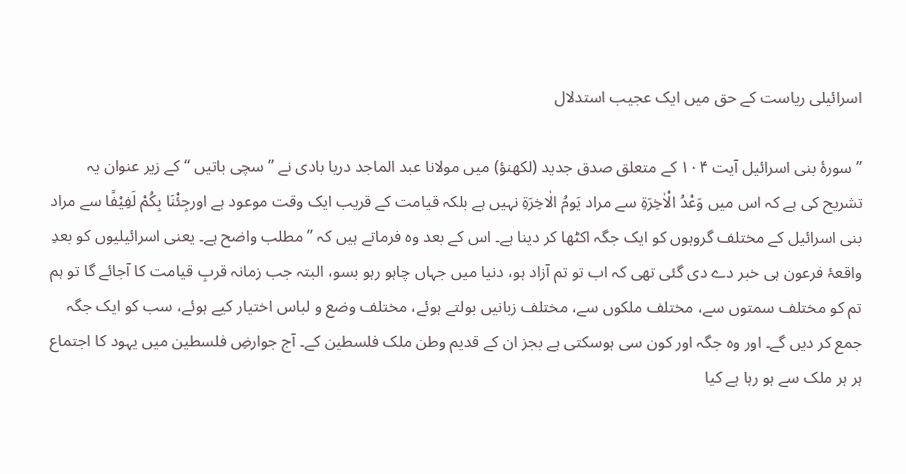اسرائیلی ریاست کے حق میں ایک عجیب استدلال

’’سورۂ بنی اسرائیل آیت ۱۰۴ کے متعلق صدق جدید (لکھنؤ) میں مولانا عبد الماجد دریا بادی نے ’’سچی باتیں ‘‘ کے زیر عنوان یہ تشریح کی ہے کہ اس میں وَعْدُ الْاٰخِرَۃِ سے مراد یَومُ الٰاخِرَۃِ نہیں ہے بلکہ قیامت کے قریب ایک وقت موعود ہے اورجِئْنَا بِکُمْ لَفِیْفًا سے مراد بنی اسرائیل کے مختلف گروہوں کو ایک جگہ اکٹھا کر دینا ہے۔ اس کے بعد وہ فرماتے ہیں کہ ’’مطلب واضح ہے۔ یعنی اسرائیلیوں کو بعدِ واقعۂ فرعون ہی خبر دے دی گئی تھی کہ اب تو تم آزاد ہو، دنیا میں جہاں چاہو رہو بسو، البتہ جب زمانہ قربِ قیامت کا آجائے گا تو ہم تم کو مختلف سمتوں سے، مختلف ملکوں سے، مختلف زبانیں بولتے ہوئے، مختلف وضع و لباس اختیار کیے ہوئے، سب کو ایک جگہ جمع کر دیں گے۔ اور وہ جگہ اور کون سی ہوسکتی ہے بجز ان کے قدیم وطن ملک فلسطین کے۔ آج جوارضِ فلسطین میں یہود کا اجتماع ہر ہر ملک سے ہو رہا ہے کیا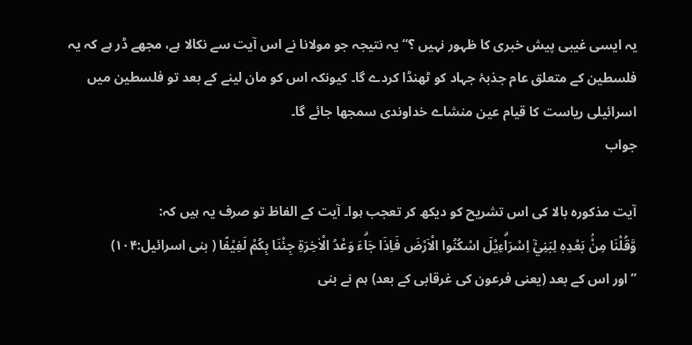یہ ایسی غیبی پیش خبری کا ظہور نہیں ؟‘‘ یہ نتیجہ جو مولانا نے اس آیت سے نکالا ہے، مجھے ڈر ہے کہ یہ فلسطین کے متعلق عام جذبۂ جہاد کو ٹھنڈا کردے گا۔ کیونکہ اس کو مان لینے کے بعد تو فلسطین میں اسرائیلی ریاست کا قیام عین منشاے خداوندی سمجھا جائے گا۔
جواب

آیت مذکورہ بالا کی اس تشریح کو دیکھ کر تعجب ہوا۔ آیت کے الفاظ تو صرف یہ ہیں کہ:
وَّقُلْنَا مِنْۢ بَعْدِہٖ لِبَنِيْٓ اِسْرَاۗءِيْلَ اسْكُنُوا الْاَرْضَ فَاِذَا جَاۗءَ وَعْدُ الْاٰخِرَۃِ جِئْنَا بِكُمْ لَفِيْفًا ( بنی اسرائیل:۱۰۴)
’’اور اس کے بعد (یعنی فرعون کی غرقابی کے بعد) ہم نے بنی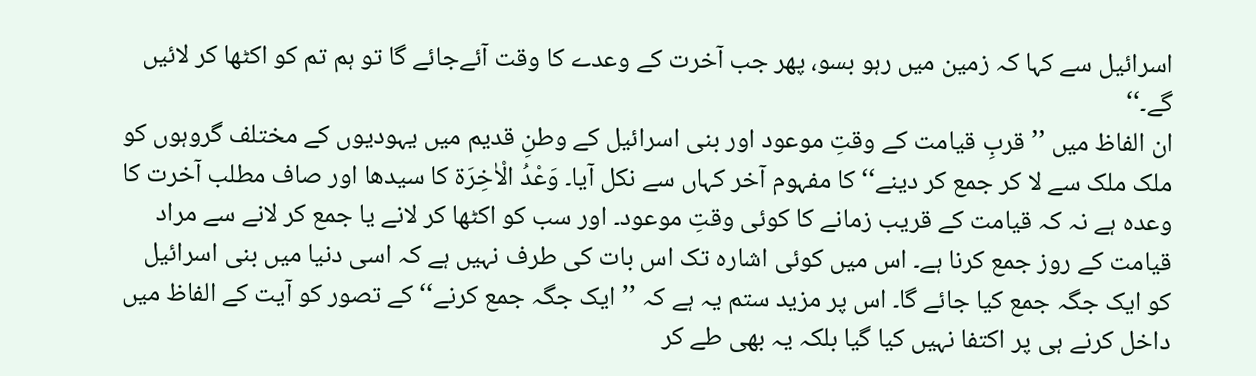اسرائیل سے کہا کہ زمین میں رہو بسو، پھر جب آخرت کے وعدے کا وقت آئےجائے گا تو ہم تم کو اکٹھا کر لائیں گے۔‘‘
ان الفاظ میں ’’قربِ قیامت کے وقتِ موعود اور بنی اسرائیل کے وطنِ قدیم میں یہودیوں کے مختلف گروہوں کو ملک ملک سے لا کر جمع کر دینے‘‘ کا مفہوم آخر کہاں سے نکل آیا۔ وَعْدُ الْاٰخِرَۃ کا سیدھا اور صاف مطلب آخرت کا وعدہ ہے نہ کہ قیامت کے قریب زمانے کا کوئی وقتِ موعود۔ اور سب کو اکٹھا کر لانے یا جمع کر لانے سے مراد قیامت کے روز جمع کرنا ہے۔ اس میں کوئی اشارہ تک اس بات کی طرف نہیں ہے کہ اسی دنیا میں بنی اسرائیل کو ایک جگہ جمع کیا جائے گا۔ اس پر مزید ستم یہ ہے کہ ’’ایک جگہ جمع کرنے‘‘ کے تصور کو آیت کے الفاظ میں داخل کرنے ہی پر اکتفا نہیں کیا گیا بلکہ یہ بھی طے کر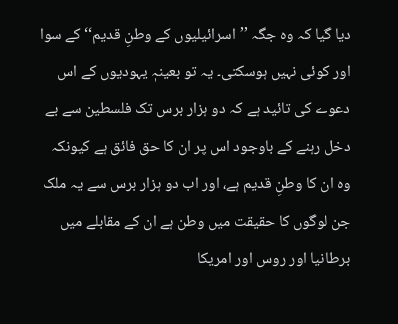دیا گیا کہ وہ جگہ ’’اسرائیلیوں کے وطنِ قدیم‘‘ کے سوا اور کوئی نہیں ہوسکتی۔ یہ تو بعینہٖ یہودیوں کے اس دعوے کی تائید ہے کہ دو ہزار برس تک فلسطین سے بے دخل رہنے کے باوجود اس پر ان کا حق فائق ہے کیونکہ وہ ان کا وطنِ قدیم ہے، اور اب دو ہزار برس سے یہ ملک جن لوگوں کا حقیقت میں وطن ہے ان کے مقابلے میں برطانیا اور روس اور امریکا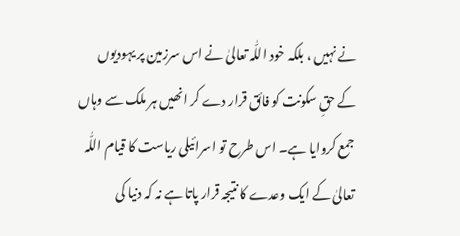نے نہیں ، بلکہ خود اللّٰہ تعالیٰ نے اس سرزمین پر یہودیوں کے حقِ سکونت کو فائق قرار دے کر انھیں ہر ملک سے وہاں جمع کروایا ہے۔ اس طرح تو اسرائیلی ریاست کا قیام اللّٰہ تعالیٰ کے ایک وعدے کا نتیجہ قرار پاتا ہے نہ کہ دنیا کی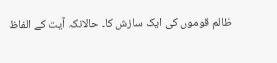ظالم قوموں کی ایک سازش کا۔ حالانکہ آیت کے الفاظ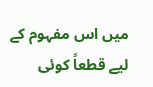میں اس مفہوم کے لیے قطعاً کوئی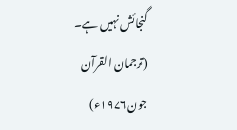گنجائش نہیں ہے۔ (ترجمان القرآن جون۱۹۷۶ء)